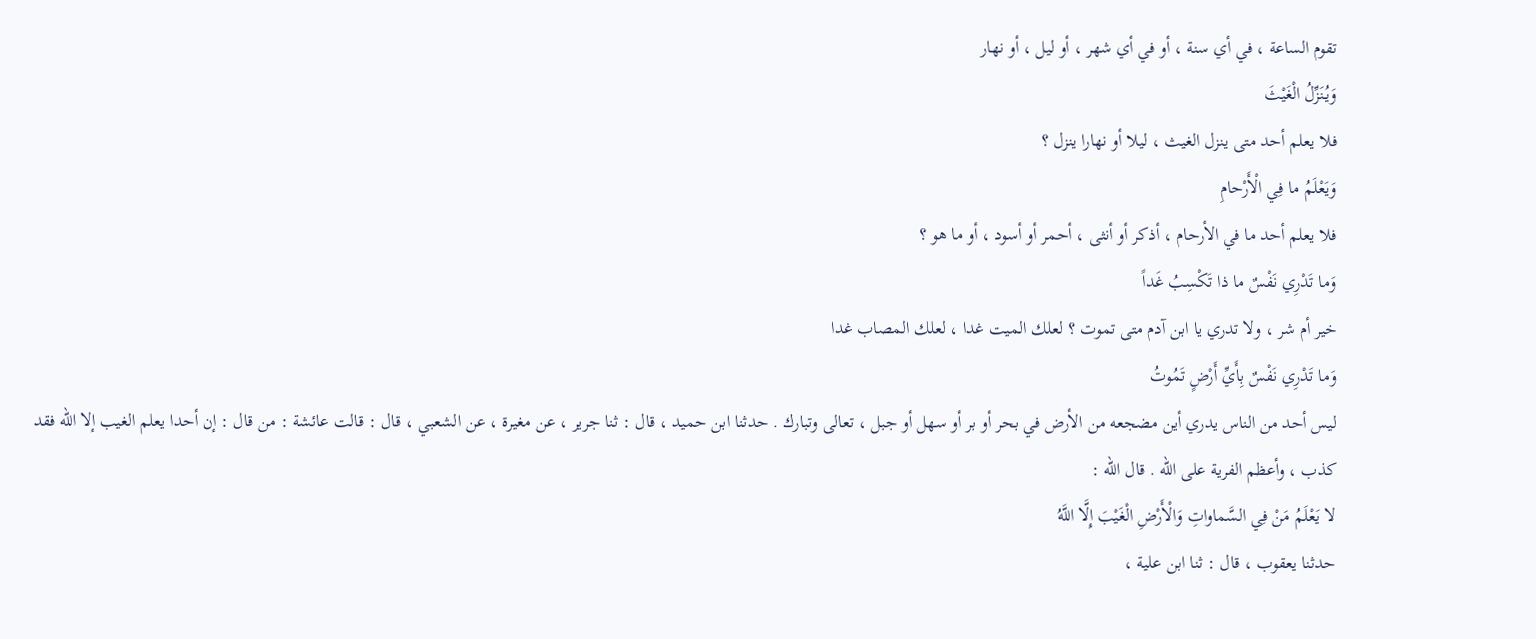تقوم الساعة ، في أي سنة ، أو في أي شهر ، أو ليل ، أو نهار
وَيُنَزِّلُ الْغَيْثَ
فلا يعلم أحد متى ينزل الغيث ، ليلا أو نهارا ينزل ؟
وَيَعْلَمُ ما فِي الْأَرْحامِ
فلا يعلم أحد ما في الأرحام ، أذكر أو أنثى ، أحمر أو أسود ، أو ما هو ؟
وَما تَدْرِي نَفْسٌ ما ذا تَكْسِبُ غَداً
خير أم شر ، ولا تدري يا ابن آدم متى تموت ؟ لعلك الميت غدا ، لعلك المصاب غدا
وَما تَدْرِي نَفْسٌ بِأَيِّ أَرْضٍ تَمُوتُ
ليس أحد من الناس يدري أين مضجعه من الأرض في بحر أو بر أو سهل أو جبل ، تعالى وتبارك . حدثنا ابن حميد ، قال : ثنا جرير ، عن مغيرة ، عن الشعبي ، قال : قالت عائشة : من قال : إن أحدا يعلم الغيب إلا الله فقد كذب ، وأعظم الفرية على الله . قال الله :
لا يَعْلَمُ مَنْ فِي السَّماواتِ وَالْأَرْضِ الْغَيْبَ إِلَّا اللَّهُ
حدثنا يعقوب ، قال : ثنا ابن علية ،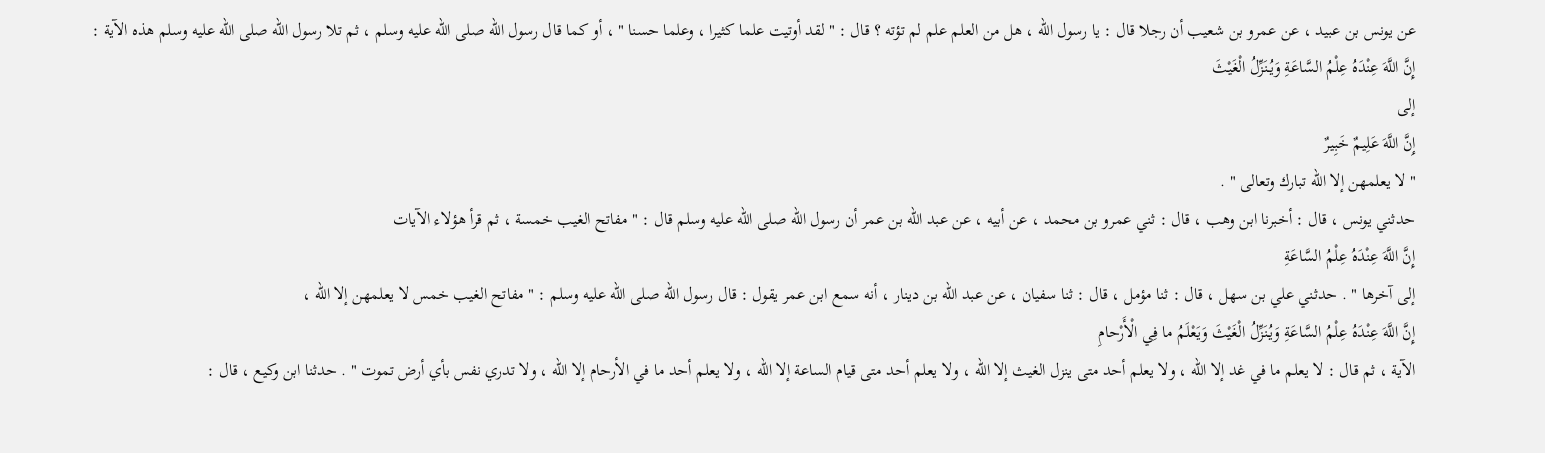عن يونس بن عبيد ، عن عمرو بن شعيب أن رجلا قال : يا رسول الله ، هل من العلم علم لم تؤته ؟ قال : " لقد أوتيت علما كثيرا ، وعلما حسنا " ، أو كما قال رسول الله صلى الله عليه وسلم ، ثم تلا رسول الله صلى الله عليه وسلم هذه الآية :
إِنَّ اللَّهَ عِنْدَهُ عِلْمُ السَّاعَةِ وَيُنَزِّلُ الْغَيْثَ
إلى
إِنَّ اللَّهَ عَلِيمٌ خَبِيرٌ
" لا يعلمهن إلا الله تبارك وتعالى " .
حدثني يونس ، قال : أخبرنا ابن وهب ، قال : ثني عمرو بن محمد ، عن أبيه ، عن عبد الله بن عمر أن رسول الله صلى الله عليه وسلم قال : " مفاتح الغيب خمسة ، ثم قرأ هؤلاء الآيات
إِنَّ اللَّهَ عِنْدَهُ عِلْمُ السَّاعَةِ
إلى آخرها " . حدثني علي بن سهل ، قال : ثنا مؤمل ، قال : ثنا سفيان ، عن عبد الله بن دينار ، أنه سمع ابن عمر يقول : قال رسول الله صلى الله عليه وسلم : " مفاتح الغيب خمس لا يعلمهن إلا الله ،
إِنَّ اللَّهَ عِنْدَهُ عِلْمُ السَّاعَةِ وَيُنَزِّلُ الْغَيْثَ وَيَعْلَمُ ما فِي الْأَرْحامِ
الآية ، ثم قال : لا يعلم ما في غد إلا الله ، ولا يعلم أحد متى ينزل الغيث إلا الله ، ولا يعلم أحد متى قيام الساعة إلا الله ، ولا يعلم أحد ما في الأرحام إلا الله ، ولا تدري نفس بأي أرض تموت " . حدثنا ابن وكيع ، قال :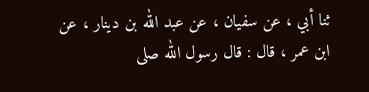ثنا أبي ، عن سفيان ، عن عبد الله بن دينار ، عن ابن عمر ، قال : قال رسول الله صلى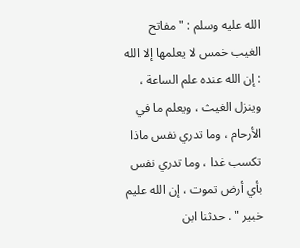الله عليه وسلم : " مفاتح الغيب خمس لا يعلمها إلا الله : إن الله عنده علم الساعة ، وينزل الغيث ، ويعلم ما في الأرحام ، وما تدري نفس ماذا تكسب غدا ، وما تدري نفس بأي أرض تموت ، إن الله عليم خبير " . حدثنا ابن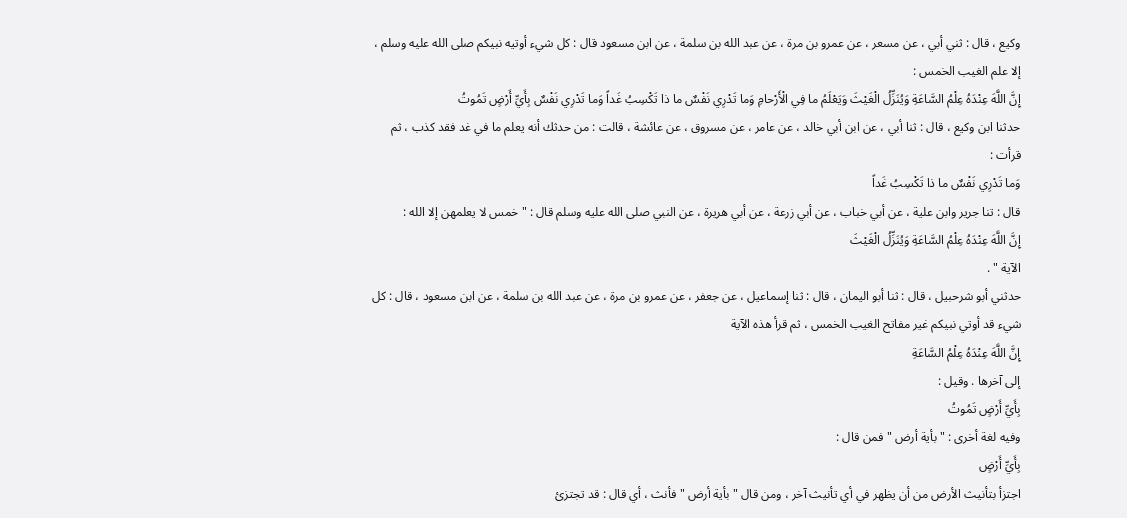وكيع ، قال : ثني أبي ، عن مسعر ، عن عمرو بن مرة ، عن عبد الله بن سلمة ، عن ابن مسعود قال : كل شيء أوتيه نبيكم صلى الله عليه وسلم ، إلا علم الغيب الخمس :
إِنَّ اللَّهَ عِنْدَهُ عِلْمُ السَّاعَةِ وَيُنَزِّلُ الْغَيْثَ وَيَعْلَمُ ما فِي الْأَرْحامِ وَما تَدْرِي نَفْسٌ ما ذا تَكْسِبُ غَداً وَما تَدْرِي نَفْسٌ بِأَيِّ أَرْضٍ تَمُوتُ
حدثنا ابن وكيع ، قال : ثنا أبي ، عن ابن أبي خالد ، عن عامر ، عن مسروق ، عن عائشة ، قالت : من حدثك أنه يعلم ما في غد فقد كذب ، ثم قرأت :
وَما تَدْرِي نَفْسٌ ما ذا تَكْسِبُ غَداً
قال : تنا جرير وابن علية ، عن أبي خباب ، عن أبي زرعة ، عن أبي هريرة ، عن النبي صلى الله عليه وسلم قال : " خمس لا يعلمهن إلا الله :
إِنَّ اللَّهَ عِنْدَهُ عِلْمُ السَّاعَةِ وَيُنَزِّلُ الْغَيْثَ
الآية " .
حدثني أبو شرحبيل ، قال : ثنا أبو اليمان ، قال : ثنا إسماعيل ، عن جعفر ، عن عمرو بن مرة ، عن عبد الله بن سلمة ، عن ابن مسعود ، قال : كل شيء قد أوتي نبيكم غير مفاتح الغيب الخمس ، ثم قرأ هذه الآية
إِنَّ اللَّهَ عِنْدَهُ عِلْمُ السَّاعَةِ
إلى آخرها . وقيل :
بِأَيِّ أَرْضٍ تَمُوتُ
وفيه لغة أخرى : " بأية أرض " فمن قال :
بِأَيِّ أَرْضٍ
اجتزأ بتأنيث الأرض من أن يظهر في أي تأنيث آخر ، ومن قال " بأية أرض " فأنث ، أي قال : قد تجتزئ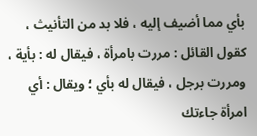بأي مما أضيف إليه ، فلا بد من التأنيث ، كقول القائل : مررت بامرأة ، فيقال له : بأية ، ومررت برجل ، فيقال له بأي ؛ ويقال : أي امرأة جاءتك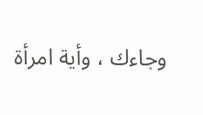وجاءك ، وأية امرأة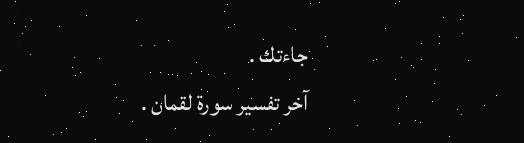جاءتك .
آخر تفسير سورة لقمان .